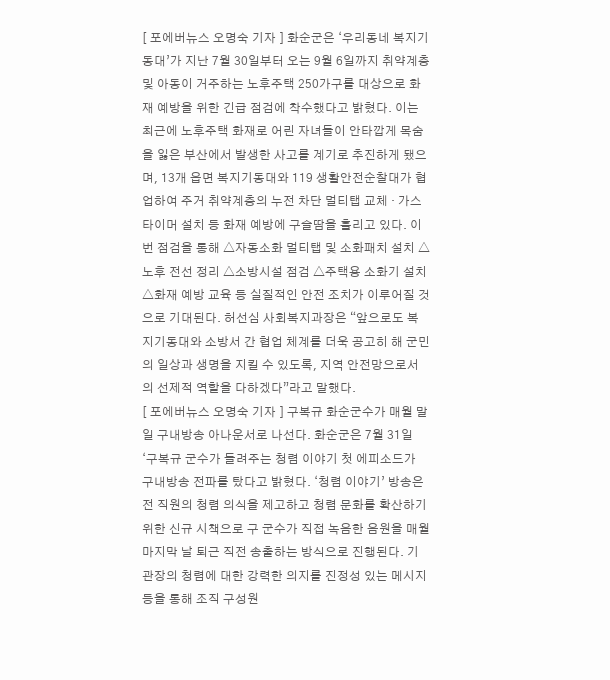[ 포에버뉴스 오명숙 기자 ] 화순군은 ‘우리동네 복지기동대’가 지난 7월 30일부터 오는 9월 6일까지 취약계층 및 아동이 거주하는 노후주택 250가구를 대상으로 화재 예방을 위한 긴급 점검에 착수했다고 밝혔다. 이는 최근에 노후주택 화재로 어린 자녀들이 안타깝게 목숨을 잃은 부산에서 발생한 사고를 계기로 추진하게 됐으며, 13개 읍면 복지기동대와 119 생활안전순찰대가 협업하여 주거 취약계층의 누전 차단 멀티탭 교체 · 가스타이머 설치 등 화재 예방에 구슬땀을 흘리고 있다. 이번 점검을 통해 △자동소화 멀티탭 및 소화패치 설치 △노후 전선 정리 △소방시설 점검 △주택용 소화기 설치 △화재 예방 교육 등 실질적인 안전 조치가 이루어질 것으로 기대된다. 허선심 사회복지과장은 “앞으로도 복지기동대와 소방서 간 협업 체계를 더욱 공고히 해 군민의 일상과 생명을 지킬 수 있도록, 지역 안전망으로서의 선제적 역할을 다하겠다”라고 말했다.
[ 포에버뉴스 오명숙 기자 ] 구복규 화순군수가 매월 말일 구내방송 아나운서로 나선다. 화순군은 7월 31일 ‘구복규 군수가 들려주는 청렴 이야기 첫 에피소드가 구내방송 전파를 탔다고 밝혔다. ‘청렴 이야기’ 방송은 전 직원의 청렴 의식을 제고하고 청렴 문화를 확산하기 위한 신규 시책으로 구 군수가 직접 녹음한 음원을 매월 마지막 날 퇴근 직전 송출하는 방식으로 진행된다. 기관장의 청렴에 대한 강력한 의지를 진정성 있는 메시지 등을 통해 조직 구성원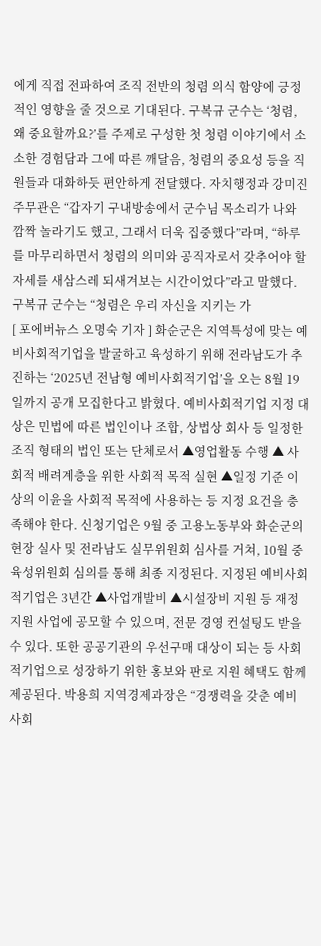에게 직접 전파하여 조직 전반의 청렴 의식 함양에 긍정적인 영향을 줄 것으로 기대된다. 구복규 군수는 ‘청렴, 왜 중요할까요?’를 주제로 구성한 첫 청렴 이야기에서 소소한 경험담과 그에 따른 깨달음, 청렴의 중요성 등을 직원들과 대화하듯 편안하게 전달했다. 자치행정과 강미진 주무관은 “갑자기 구내방송에서 군수님 목소리가 나와 깜짝 놀라기도 했고, 그래서 더욱 집중했다”라며, “하루를 마무리하면서 청렴의 의미와 공직자로서 갖추어야 할 자세를 새삼스레 되새겨보는 시간이었다”라고 말했다. 구복규 군수는 “청렴은 우리 자신을 지키는 가
[ 포에버뉴스 오명숙 기자 ] 화순군은 지역특성에 맞는 예비사회적기업을 발굴하고 육성하기 위해 전라남도가 추진하는 ‘2025년 전남형 예비사회적기업’을 오는 8월 19일까지 공개 모집한다고 밝혔다. 예비사회적기업 지정 대상은 민법에 따른 법인이나 조합, 상법상 회사 등 일정한 조직 형태의 법인 또는 단체로서 ▲영업활동 수행 ▲ 사회적 배려계층을 위한 사회적 목적 실현 ▲일정 기준 이상의 이윤을 사회적 목적에 사용하는 등 지정 요건을 충족해야 한다. 신청기업은 9월 중 고용노동부와 화순군의 현장 실사 및 전라남도 실무위원회 심사를 거쳐, 10월 중 육성위원회 심의를 통해 최종 지정된다. 지정된 예비사회적기업은 3년간 ▲사업개발비 ▲시설장비 지원 등 재정지원 사업에 공모할 수 있으며, 전문 경영 컨설팅도 받을 수 있다. 또한 공공기관의 우선구매 대상이 되는 등 사회적기업으로 성장하기 위한 홍보와 판로 지원 혜택도 함께 제공된다. 박용희 지역경제과장은 “경쟁력을 갖춘 예비사회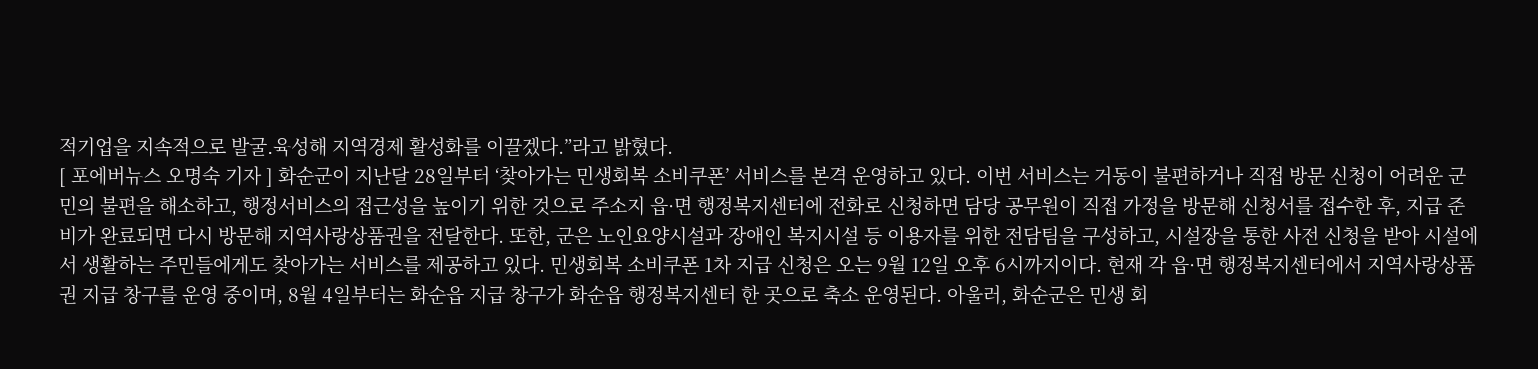적기업을 지속적으로 발굴․육성해 지역경제 활성화를 이끌겠다.”라고 밝혔다.
[ 포에버뉴스 오명숙 기자 ] 화순군이 지난달 28일부터 ‘찾아가는 민생회복 소비쿠폰’ 서비스를 본격 운영하고 있다. 이번 서비스는 거동이 불편하거나 직접 방문 신청이 어려운 군민의 불편을 해소하고, 행정서비스의 접근성을 높이기 위한 것으로 주소지 읍·면 행정복지센터에 전화로 신청하면 담당 공무원이 직접 가정을 방문해 신청서를 접수한 후, 지급 준비가 완료되면 다시 방문해 지역사랑상품권을 전달한다. 또한, 군은 노인요양시설과 장애인 복지시설 등 이용자를 위한 전담팀을 구성하고, 시설장을 통한 사전 신청을 받아 시설에서 생활하는 주민들에게도 찾아가는 서비스를 제공하고 있다. 민생회복 소비쿠폰 1차 지급 신청은 오는 9월 12일 오후 6시까지이다. 현재 각 읍·면 행정복지센터에서 지역사랑상품권 지급 창구를 운영 중이며, 8월 4일부터는 화순읍 지급 창구가 화순읍 행정복지센터 한 곳으로 축소 운영된다. 아울러, 화순군은 민생 회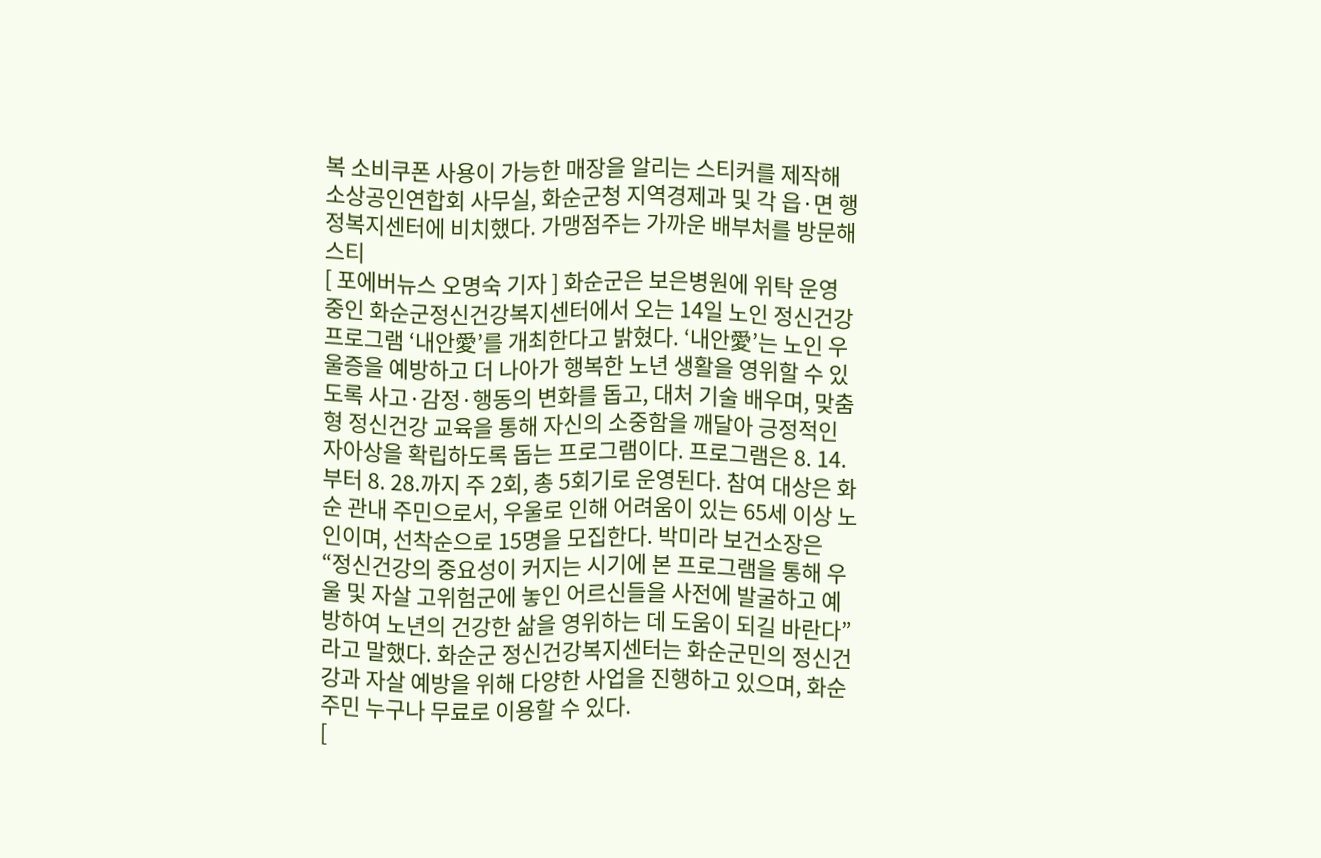복 소비쿠폰 사용이 가능한 매장을 알리는 스티커를 제작해 소상공인연합회 사무실, 화순군청 지역경제과 및 각 읍·면 행정복지센터에 비치했다. 가맹점주는 가까운 배부처를 방문해 스티
[ 포에버뉴스 오명숙 기자 ] 화순군은 보은병원에 위탁 운영 중인 화순군정신건강복지센터에서 오는 14일 노인 정신건강 프로그램 ‘내안愛’를 개최한다고 밝혔다. ‘내안愛’는 노인 우울증을 예방하고 더 나아가 행복한 노년 생활을 영위할 수 있도록 사고·감정·행동의 변화를 돕고, 대처 기술 배우며, 맞춤형 정신건강 교육을 통해 자신의 소중함을 깨달아 긍정적인 자아상을 확립하도록 돕는 프로그램이다. 프로그램은 8. 14.부터 8. 28.까지 주 2회, 총 5회기로 운영된다. 참여 대상은 화순 관내 주민으로서, 우울로 인해 어려움이 있는 65세 이상 노인이며, 선착순으로 15명을 모집한다. 박미라 보건소장은 “정신건강의 중요성이 커지는 시기에 본 프로그램을 통해 우울 및 자살 고위험군에 놓인 어르신들을 사전에 발굴하고 예방하여 노년의 건강한 삶을 영위하는 데 도움이 되길 바란다”라고 말했다. 화순군 정신건강복지센터는 화순군민의 정신건강과 자살 예방을 위해 다양한 사업을 진행하고 있으며, 화순 주민 누구나 무료로 이용할 수 있다.
[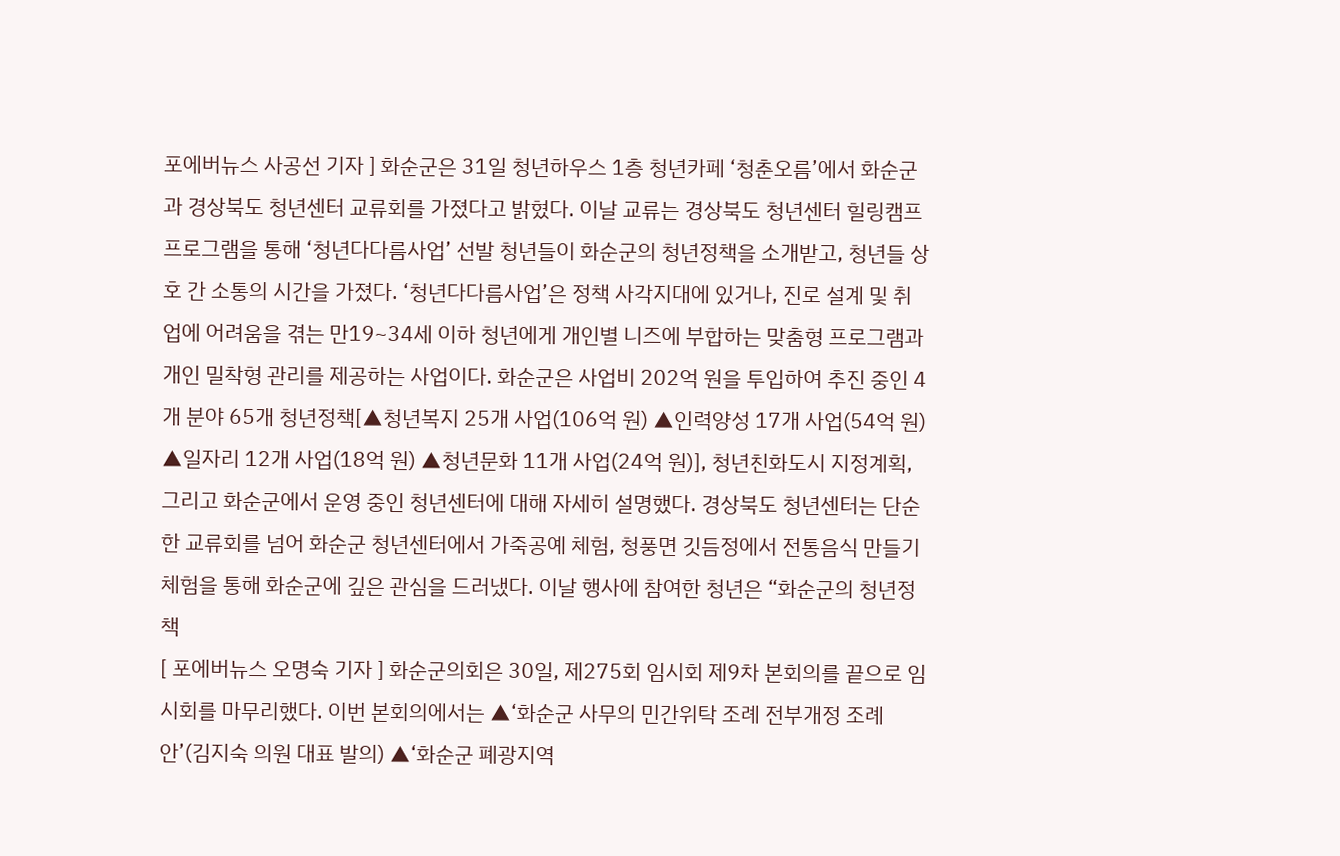포에버뉴스 사공선 기자 ] 화순군은 31일 청년하우스 1층 청년카페 ‘청춘오름’에서 화순군과 경상북도 청년센터 교류회를 가졌다고 밝혔다. 이날 교류는 경상북도 청년센터 힐링캠프 프로그램을 통해 ‘청년다다름사업’ 선발 청년들이 화순군의 청년정책을 소개받고, 청년들 상호 간 소통의 시간을 가졌다. ‘청년다다름사업’은 정책 사각지대에 있거나, 진로 설계 및 취업에 어려움을 겪는 만19~34세 이하 청년에게 개인별 니즈에 부합하는 맞춤형 프로그램과 개인 밀착형 관리를 제공하는 사업이다. 화순군은 사업비 202억 원을 투입하여 추진 중인 4개 분야 65개 청년정책[▲청년복지 25개 사업(106억 원) ▲인력양성 17개 사업(54억 원) ▲일자리 12개 사업(18억 원) ▲청년문화 11개 사업(24억 원)], 청년친화도시 지정계획, 그리고 화순군에서 운영 중인 청년센터에 대해 자세히 설명했다. 경상북도 청년센터는 단순한 교류회를 넘어 화순군 청년센터에서 가죽공예 체험, 청풍면 깃듬정에서 전통음식 만들기 체험을 통해 화순군에 깊은 관심을 드러냈다. 이날 행사에 참여한 청년은 “화순군의 청년정책
[ 포에버뉴스 오명숙 기자 ] 화순군의회은 30일, 제275회 임시회 제9차 본회의를 끝으로 임시회를 마무리했다. 이번 본회의에서는 ▲‘화순군 사무의 민간위탁 조례 전부개정 조례안’(김지숙 의원 대표 발의) ▲‘화순군 폐광지역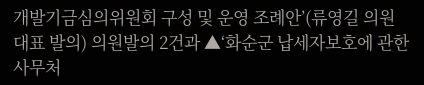개발기금심의위원회 구성 및 운영 조례안’(류영길 의원 대표 발의) 의원발의 2건과 ▲‘화순군 납세자보호에 관한 사무처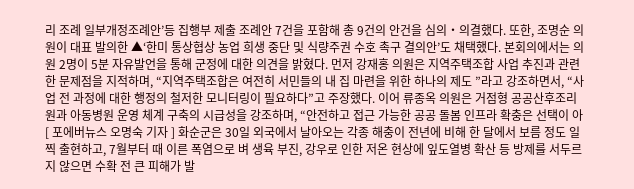리 조례 일부개정조례안’등 집행부 제출 조례안 7건을 포함해 총 9건의 안건을 심의‧의결했다. 또한, 조명순 의원이 대표 발의한 ▲‘한미 통상협상 농업 희생 중단 및 식량주권 수호 촉구 결의안’도 채택했다. 본회의에서는 의원 2명이 5분 자유발언을 통해 군정에 대한 의견을 밝혔다. 먼저 강재홍 의원은 지역주택조합 사업 추진과 관련한 문제점을 지적하며, “지역주택조합은 여전히 서민들의 내 집 마련을 위한 하나의 제도 ”라고 강조하면서, “사업 전 과정에 대한 행정의 철저한 모니터링이 필요하다”고 주장했다. 이어 류종옥 의원은 거점형 공공산후조리원과 아동병원 운영 체계 구축의 시급성을 강조하며, “안전하고 접근 가능한 공공 돌봄 인프라 확충은 선택이 아
[ 포에버뉴스 오명숙 기자 ] 화순군은 30일 외국에서 날아오는 각종 해충이 전년에 비해 한 달에서 보름 정도 일찍 출현하고, 7월부터 때 이른 폭염으로 벼 생육 부진, 강우로 인한 저온 현상에 잎도열병 확산 등 방제를 서두르지 않으면 수확 전 큰 피해가 발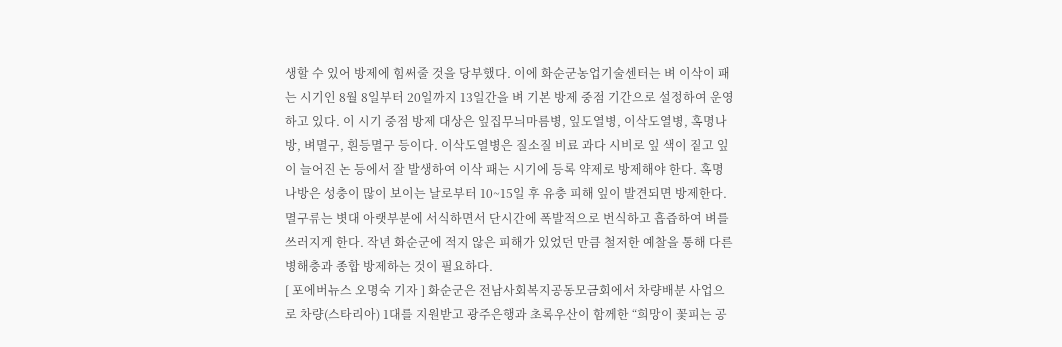생할 수 있어 방제에 힘써줄 것을 당부했다. 이에 화순군농업기술센터는 벼 이삭이 패는 시기인 8월 8일부터 20일까지 13일간을 벼 기본 방제 중점 기간으로 설정하여 운영하고 있다. 이 시기 중점 방제 대상은 잎집무늬마름병, 잎도열병, 이삭도열병, 혹명나방, 벼멸구, 흰등멸구 등이다. 이삭도열병은 질소질 비료 과다 시비로 잎 색이 짙고 잎이 늘어진 논 등에서 잘 발생하여 이삭 패는 시기에 등록 약제로 방제해야 한다. 혹명나방은 성충이 많이 보이는 날로부터 10~15일 후 유충 피해 잎이 발견되면 방제한다. 멸구류는 볏대 아랫부분에 서식하면서 단시간에 폭발적으로 번식하고 흡즙하여 벼를 쓰러지게 한다. 작년 화순군에 적지 않은 피해가 있었던 만큼 철저한 예찰을 통해 다른 병해충과 종합 방제하는 것이 필요하다.
[ 포에버뉴스 오명숙 기자 ] 화순군은 전남사회복지공동모금회에서 차량배분 사업으로 차량(스타리아) 1대를 지원받고 광주은행과 초록우산이 함께한 “희망이 꽃피는 공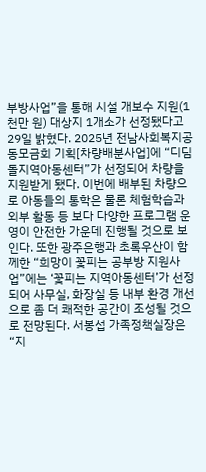부방사업”을 통해 시설 개보수 지원(1천만 원) 대상지 1개소가 선정됐다고 29일 밝혔다. 2025년 전남사회복지공동모금회 기획[차량배분사업]에 “디딤돌지역아동센터”가 선정되어 차량을 지원받게 됐다. 이번에 배부된 차량으로 아동들의 통학은 물론 체험학습과 외부 활동 등 보다 다양한 프로그램 운영이 안전한 가운데 진행될 것으로 보인다. 또한 광주은행과 초록우산이 함께한 “희망이 꽃피는 공부방 지원사업”에는 ‘꽃피는 지역아동센터’가 선정되어 사무실, 화장실 등 내부 환경 개선으로 좀 더 쾌적한 공간이 조성될 것으로 전망된다. 서봉섭 가족정책실장은 “지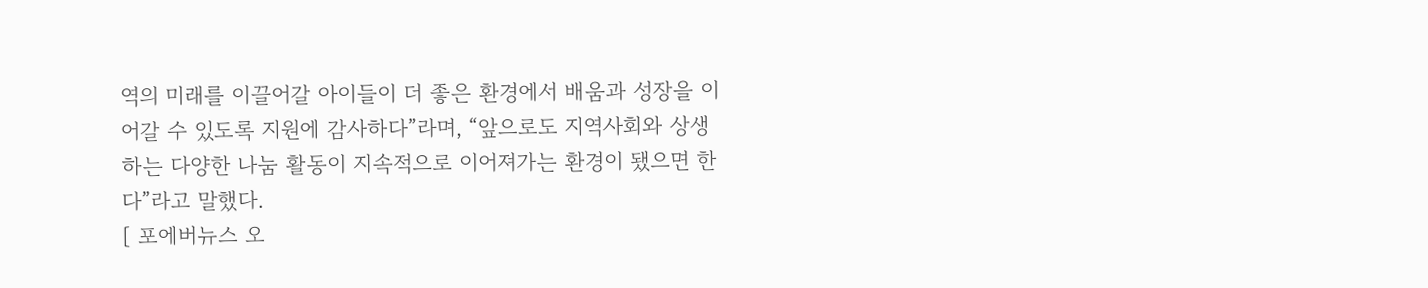역의 미래를 이끌어갈 아이들이 더 좋은 환경에서 배움과 성장을 이어갈 수 있도록 지원에 감사하다”라며, “앞으로도 지역사회와 상생하는 다양한 나눔 활동이 지속적으로 이어져가는 환경이 됐으면 한다”라고 말했다.
[ 포에버뉴스 오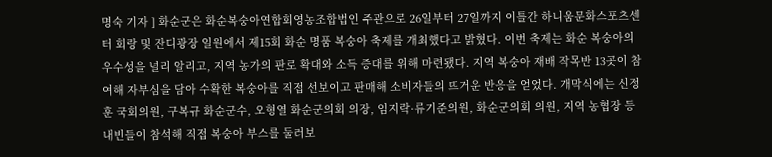명숙 기자 ] 화순군은 화순복숭아연합회영농조합법인 주관으로 26일부터 27일까지 이틀간 하니움문화스포츠센터 회랑 및 잔디광장 일원에서 제15회 화순 명품 복숭아 축제를 개최했다고 밝혔다. 이번 축제는 화순 복숭아의 우수성을 널리 알리고, 지역 농가의 판로 확대와 소득 증대를 위해 마련됐다. 지역 복숭아 재배 작목반 13곳이 참여해 자부심을 담아 수확한 복숭아를 직접 선보이고 판매해 소비자들의 뜨거운 반응을 얻었다. 개막식에는 신정훈 국회의원, 구복규 화순군수, 오형열 화순군의회 의장, 임지락·류기준의원, 화순군의회 의원, 지역 농협장 등 내빈들이 참석해 직접 복숭아 부스를 둘러보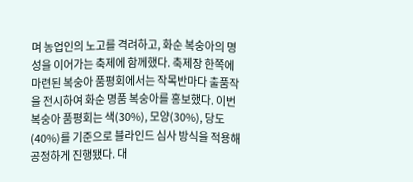며 농업인의 노고를 격려하고, 화순 복숭아의 명성을 이어가는 축제에 함께했다. 축제장 한쪽에 마련된 복숭아 품평회에서는 작목반마다 출품작을 전시하여 화순 명품 복숭아를 홍보했다. 이번 복숭아 품평회는 색(30%), 모양(30%), 당도(40%)를 기준으로 블라인드 심사 방식을 적용해 공정하게 진행됐다. 대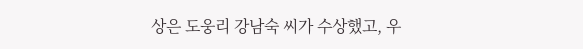상은 도웅리 강남숙 씨가 수상했고, 우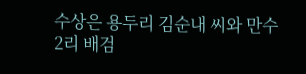수상은 용두리 김순내 씨와 만수2리 배검